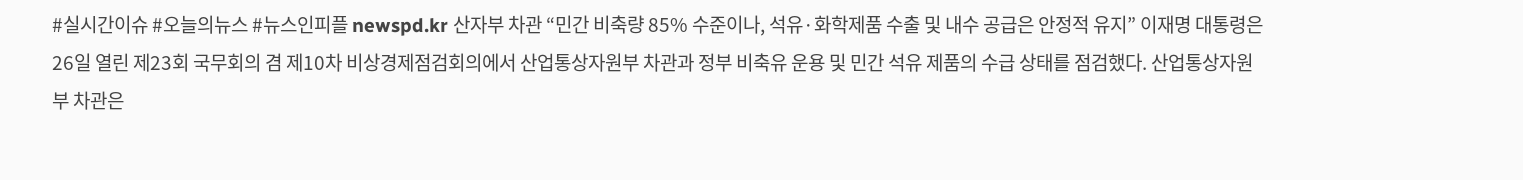#실시간이슈 #오늘의뉴스 #뉴스인피플 newspd.kr 산자부 차관 “민간 비축량 85% 수준이나, 석유·화학제품 수출 및 내수 공급은 안정적 유지” 이재명 대통령은 26일 열린 제23회 국무회의 겸 제10차 비상경제점검회의에서 산업통상자원부 차관과 정부 비축유 운용 및 민간 석유 제품의 수급 상태를 점검했다. 산업통상자원부 차관은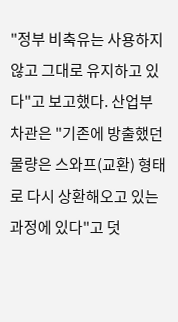"정부 비축유는 사용하지 않고 그대로 유지하고 있다"고 보고했다. 산업부 차관은 "기존에 방출했던 물량은 스와프(교환) 형태로 다시 상환해오고 있는 과정에 있다"고 덧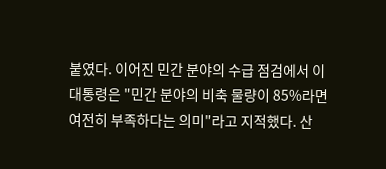붙였다. 이어진 민간 분야의 수급 점검에서 이 대통령은 "민간 분야의 비축 물량이 85%라면 여전히 부족하다는 의미"라고 지적했다. 산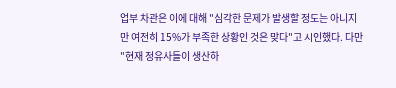업부 차관은 이에 대해 "심각한 문제가 발생할 정도는 아니지만 여전히 15%가 부족한 상황인 것은 맞다"고 시인했다. 다만 "현재 정유사들이 생산하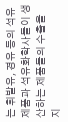는 휘발유, 경유 등의 석유 제품과 석유화학사들이 생산하는 제품들의 수출을 지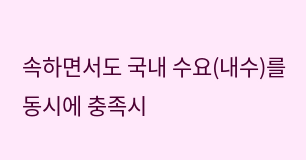속하면서도 국내 수요(내수)를 동시에 충족시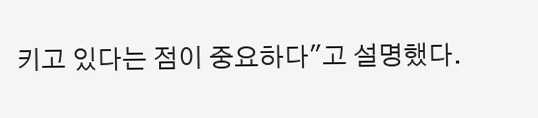키고 있다는 점이 중요하다"고 설명했다.